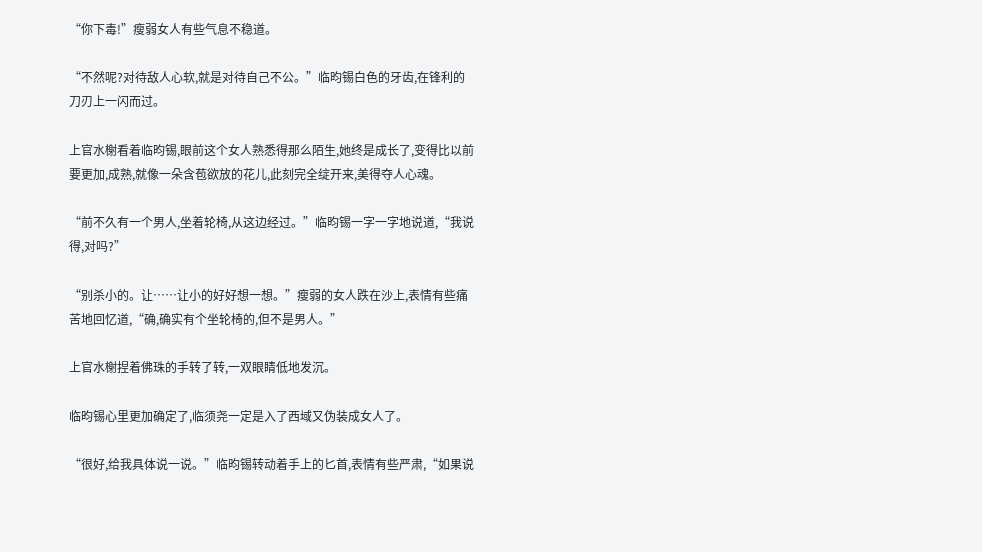“你下毒!”瘦弱女人有些气息不稳道。

“不然呢?对待敌人心软,就是对待自己不公。”临昀锡白色的牙齿,在锋利的刀刃上一闪而过。

上官水榭看着临昀锡,眼前这个女人熟悉得那么陌生,她终是成长了,变得比以前要更加,成熟,就像一朵含苞欲放的花儿,此刻完全绽开来,美得夺人心魂。

“前不久有一个男人,坐着轮椅,从这边经过。”临昀锡一字一字地说道,“我说得,对吗?”

“别杀小的。让……让小的好好想一想。”瘦弱的女人跌在沙上,表情有些痛苦地回忆道,“确,确实有个坐轮椅的,但不是男人。”

上官水榭捏着佛珠的手转了转,一双眼睛低地发沉。

临昀锡心里更加确定了,临须尧一定是入了西域又伪装成女人了。

“很好,给我具体说一说。”临昀锡转动着手上的匕首,表情有些严肃,“如果说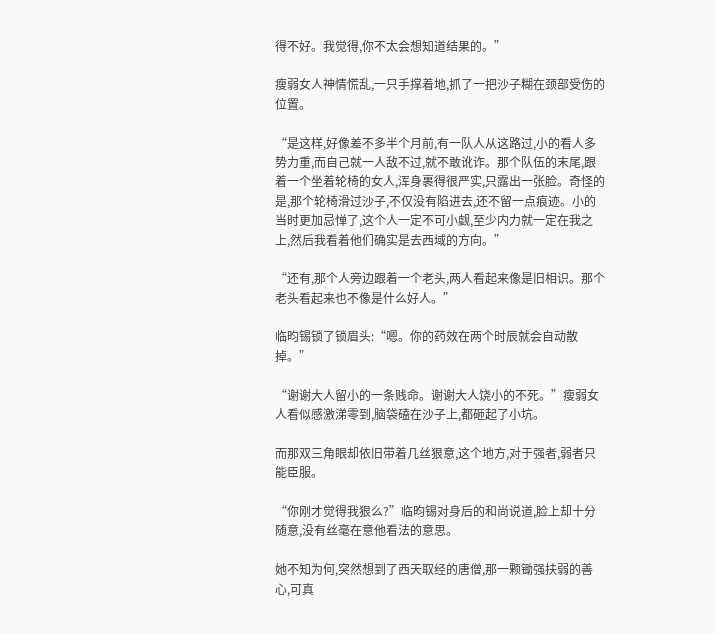得不好。我觉得,你不太会想知道结果的。”

瘦弱女人神情慌乱,一只手撑着地,抓了一把沙子糊在颈部受伤的位置。

“是这样,好像差不多半个月前,有一队人从这路过,小的看人多势力重,而自己就一人敌不过,就不敢讹诈。那个队伍的末尾,跟着一个坐着轮椅的女人,浑身裹得很严实,只露出一张脸。奇怪的是,那个轮椅滑过沙子,不仅没有陷进去,还不留一点痕迹。小的当时更加忌惮了,这个人一定不可小觑,至少内力就一定在我之上,然后我看着他们确实是去西域的方向。”

“还有,那个人旁边跟着一个老头,两人看起来像是旧相识。那个老头看起来也不像是什么好人。”

临昀锡锁了锁眉头:“嗯。你的药效在两个时辰就会自动散掉。”

“谢谢大人留小的一条贱命。谢谢大人饶小的不死。”瘦弱女人看似感激涕零到,脑袋磕在沙子上,都砸起了小坑。

而那双三角眼却依旧带着几丝狠意,这个地方,对于强者,弱者只能臣服。

“你刚才觉得我狠么?”临昀锡对身后的和尚说道,脸上却十分随意,没有丝毫在意他看法的意思。

她不知为何,突然想到了西天取经的唐僧,那一颗锄强扶弱的善心,可真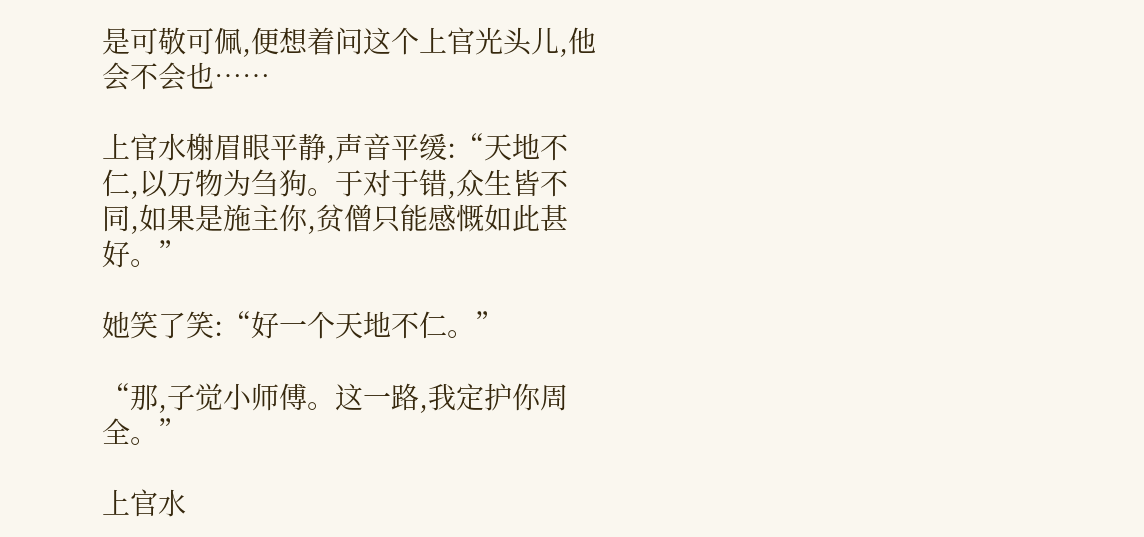是可敬可佩,便想着问这个上官光头儿,他会不会也……

上官水榭眉眼平静,声音平缓:“天地不仁,以万物为刍狗。于对于错,众生皆不同,如果是施主你,贫僧只能感慨如此甚好。”

她笑了笑:“好一个天地不仁。”

“那,子觉小师傅。这一路,我定护你周全。”

上官水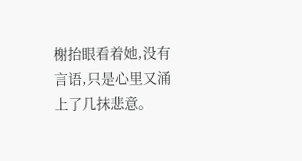榭抬眼看着她,没有言语,只是心里又涌上了几抹悲意。